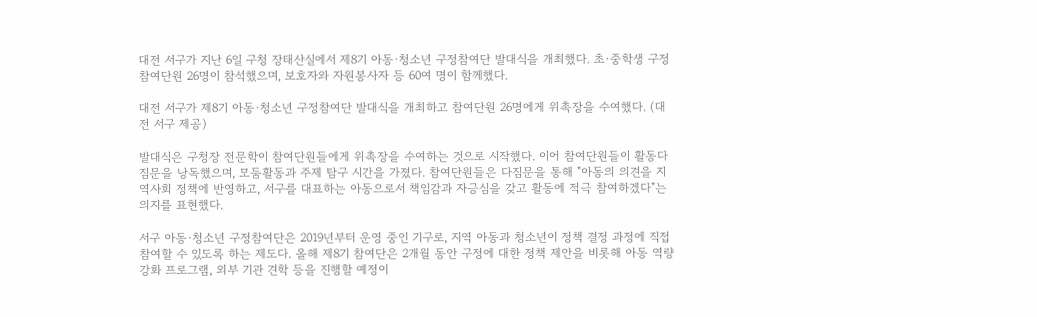대전 서구가 지난 6일 구청 장태산실에서 제8기 아동·청소년 구정참여단 발대식을 개최했다. 초·중학생 구정참여단원 26명이 참석했으며, 보호자와 자원봉사자 등 60여 명이 함께했다.

대전 서구가 제8기 아동·청소년 구정참여단 발대식을 개최하고 참여단원 26명에게 위촉장을 수여했다. (대전 서구 제공)

발대식은 구청장 전문학이 참여단원들에게 위촉장을 수여하는 것으로 시작했다. 이어 참여단원들이 활동다짐문을 낭독했으며, 모둠활동과 주제 탐구 시간을 가졌다. 참여단원들은 다짐문을 통해 "아동의 의견을 지역사회 정책에 반영하고, 서구를 대표하는 아동으로서 책임감과 자긍심을 갖고 활동에 적극 참여하겠다"는 의지를 표현했다.

서구 아동·청소년 구정참여단은 2019년부터 운영 중인 기구로, 지역 아동과 청소년이 정책 결정 과정에 직접 참여할 수 있도록 하는 제도다. 올해 제8기 참여단은 2개월 동안 구정에 대한 정책 제안을 비롯해 아동 역량 강화 프로그램, 외부 기관 견학 등을 진행할 예정이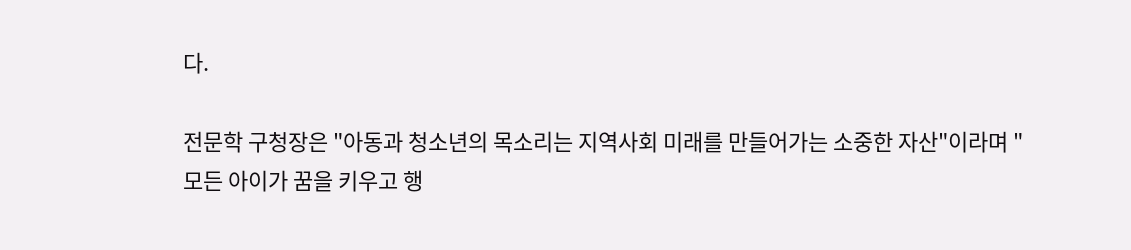다.

전문학 구청장은 "아동과 청소년의 목소리는 지역사회 미래를 만들어가는 소중한 자산"이라며 "모든 아이가 꿈을 키우고 행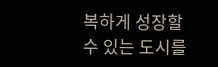복하게 성장할 수 있는 도시를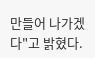만들어 나가겠다"고 밝혔다.